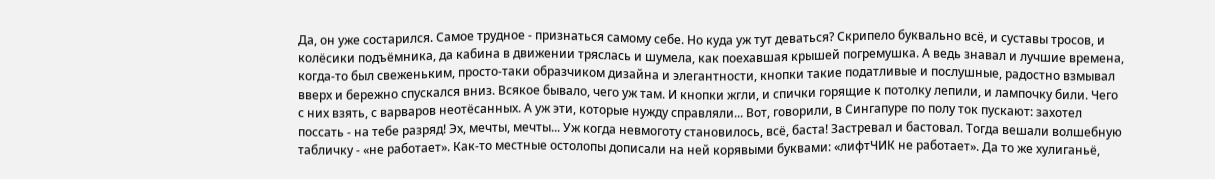Да, он уже состарился. Самое трудное - признаться самому себе. Но куда уж тут деваться? Скрипело буквально всё, и суставы тросов, и колёсики подъёмника, да кабина в движении тряслась и шумела, как поехавшая крышей погремушка. А ведь знавал и лучшие времена, когда-то был свеженьким, просто-таки образчиком дизайна и элегантности, кнопки такие податливые и послушные, радостно взмывал вверх и бережно спускался вниз. Всякое бывало, чего уж там. И кнопки жгли, и спички горящие к потолку лепили, и лампочку били. Чего с них взять, с варваров неотёсанных. А уж эти, которые нужду справляли... Вот, говорили, в Сингапуре по полу ток пускают: захотел поссать - на тебе разряд! Эх, мечты, мечты... Уж когда невмоготу становилось, всё, баста! Застревал и бастовал. Тогда вешали волшебную табличку - «не работает». Как-то местные остолопы дописали на ней корявыми буквами: «лифтЧИК не работает». Да то же хулиганьё,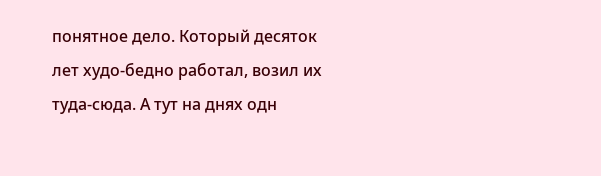понятное дело. Который десяток лет худо-бедно работал, возил их туда-сюда. А тут на днях одн